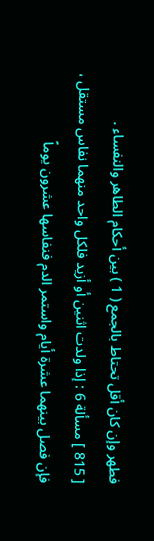فطهر وإن كان أقل تحتاط بالجمع ( 1 ) بين أحكام الطاهر والنفساء .
[ 815 ] مسألة 6 : إذا ولدت اثنين أو أزيد فلكل واحد منهما نفاس مستقل ،
فإن فصل بينهما عشرة أيام واستمر الدم فنفاسها عشرون يوماً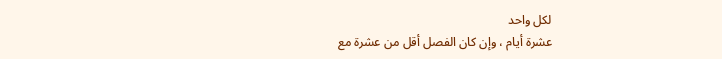لكل واحد
عشرة أيام ، وإن كان الفصل أقل من عشرة مع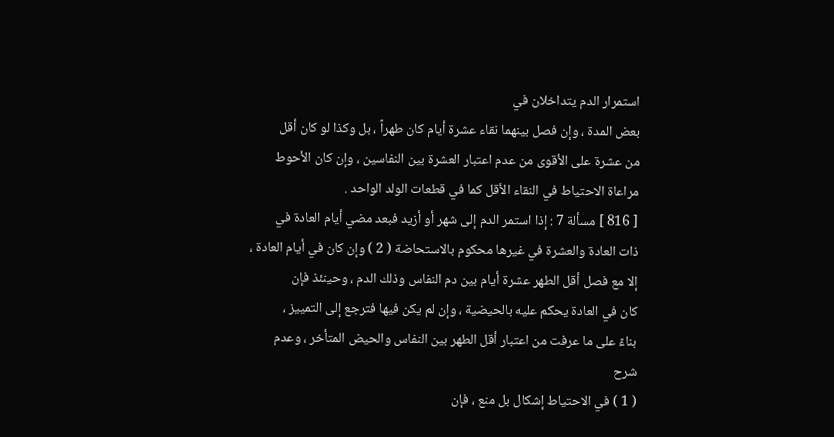استمرار الدم يتداخلان في
بعض المدة ، وإن فصل بينهما نقاء عشرة أيام كان طهراً ، بل وكذا لو كان أقل
من عشرة على الأقوى من عدم اعتبار العشرة بين النفاسين ، وإن كان الأحوط
مراعاة الاحتياط في النقاء الأقل كما في قطعات الولد الواحد .
[ 816 ] مسألة 7 : إذا استمر الدم إلى شهر أو أزيد فبعد مضي أيام العادة في
ذات العادة والعشرة في غيرها محكوم بالاستحاضة ( 2 ) وإن كان في أيام العادة ،
إلا مع فصل أقل الطهر عشرة أيام بين دم النفاس وذلك الدم ، وحينئذ فإن
كان في العادة يحكم عليه بالحيضية ، وإن لم يكن فيها فترجع إلى التمييز ،
بناءً على ما عرفت من اعتبار أقل الطهر بين النفاس والحيض المتأخر ، وعدم
شرح
( 1 ) في الاحتياط إشكال بل منع ، فإن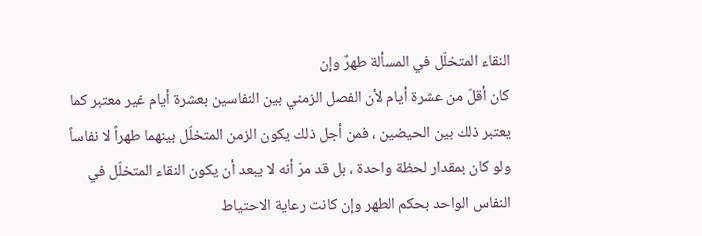النقاء المتخلّل في المسألة طهرٌ وإن
كان أقلّ من عشرة أيام لأن الفصل الزمني بين النفاسين بعشرة أيام غير معتبر كما
يعتبر ذلك بين الحيضين ، فمن أجل ذلك يكون الزمن المتخلّل بينهما طهراً لا نفاساً
ولو كان بمقدار لحظة واحدة ، بل قد مرّ أنه لا يبعد أن يكون النقاء المتخلّل في
النفاس الواحد بحكم الطهر وإن كانت رعاية الاحتياط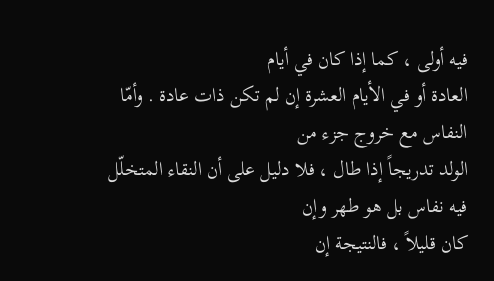فيه أولى ، كما إذا كان في أيام
العادة أو في الأيام العشرة إن لم تكن ذات عادة . وأمّا النفاس مع خروج جزء من
الولد تدريجاً إذا طال ، فلا دليل على أن النقاء المتخلّل فيه نفاس بل هو طهر وإن
كان قليلاً ، فالنتيجة إن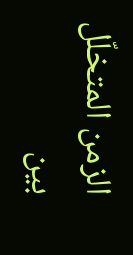الزمن المتخلّل بين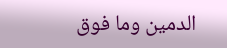الدمين وما فوق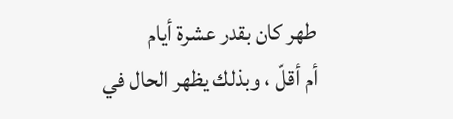طهر كان بقدر عشرة أيام
أم أقلّ ، وبذلك يظهر الحال في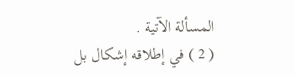المسألة الآتية .
( 2 ) في إطلاقه إشكال بل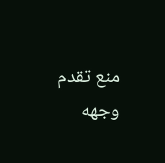منع تقدم وجهه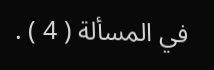في المسألة ( 4 ) .